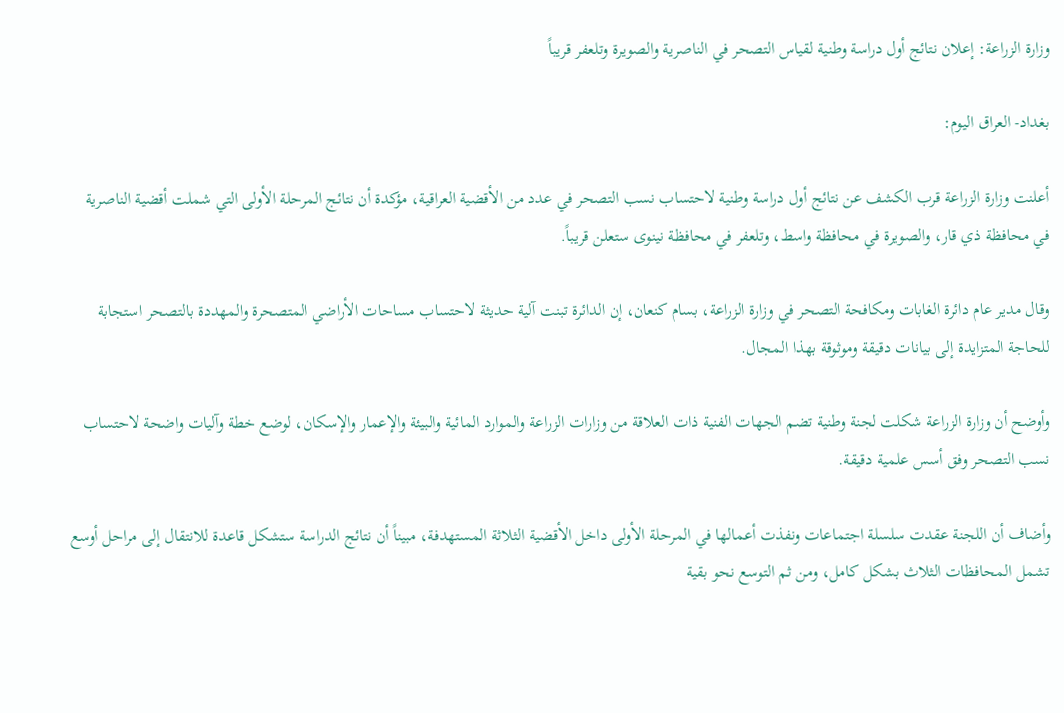وزارة الزراعة: إعلان نتائج أول دراسة وطنية لقياس التصحر في الناصرية والصويرة وتلعفر قريباً

بغداد- العراق اليوم:

أعلنت وزارة الزراعة قرب الكشف عن نتائج أول دراسة وطنية لاحتساب نسب التصحر في عدد من الأقضية العراقية، مؤكدة أن نتائج المرحلة الأولى التي شملت أقضية الناصرية في محافظة ذي قار، والصويرة في محافظة واسط، وتلعفر في محافظة نينوى ستعلن قريباً.

وقال مدير عام دائرة الغابات ومكافحة التصحر في وزارة الزراعة، بسام كنعان، إن الدائرة تبنت آلية حديثة لاحتساب مساحات الأراضي المتصحرة والمهددة بالتصحر استجابة للحاجة المتزايدة إلى بيانات دقيقة وموثوقة بهذا المجال.

وأوضح أن وزارة الزراعة شكلت لجنة وطنية تضم الجهات الفنية ذات العلاقة من وزارات الزراعة والموارد المائية والبيئة والإعمار والإسكان، لوضع خطة وآليات واضحة لاحتساب نسب التصحر وفق أسس علمية دقيقة.

وأضاف أن اللجنة عقدت سلسلة اجتماعات ونفذت أعمالها في المرحلة الأولى داخل الأقضية الثلاثة المستهدفة، مبيناً أن نتائج الدراسة ستشكل قاعدة للانتقال إلى مراحل أوسع تشمل المحافظات الثلاث بشكل كامل، ومن ثم التوسع نحو بقية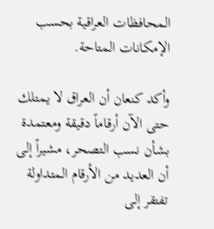المحافظات العراقية بحسب الإمكانات المتاحة.

وأكد كنعان أن العراق لا يمتلك حتى الآن أرقاماً دقيقة ومعتمدة بشأن نسب التصحر، مشيراً إلى أن العديد من الأرقام المتداولة تفتقر إلى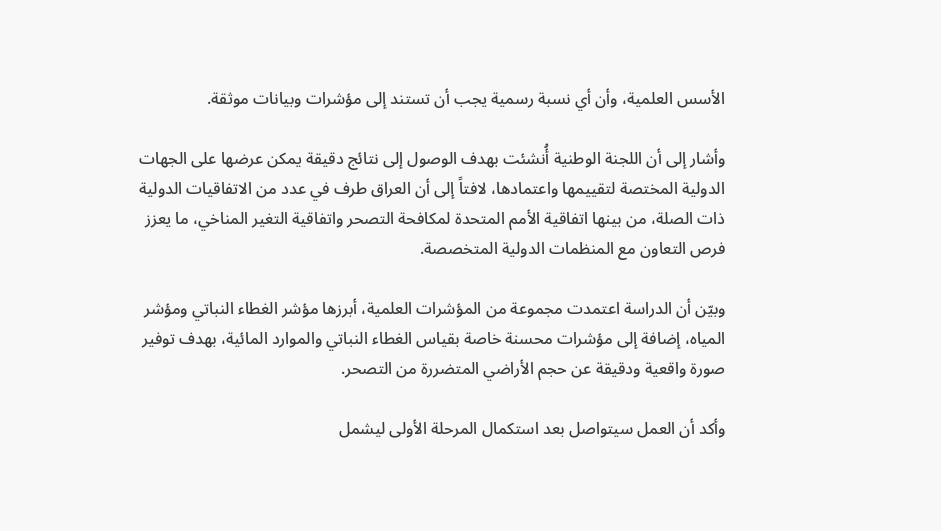الأسس العلمية، وأن أي نسبة رسمية يجب أن تستند إلى مؤشرات وبيانات موثقة.

وأشار إلى أن اللجنة الوطنية أُنشئت بهدف الوصول إلى نتائج دقيقة يمكن عرضها على الجهات الدولية المختصة لتقييمها واعتمادها، لافتاً إلى أن العراق طرف في عدد من الاتفاقيات الدولية ذات الصلة، من بينها اتفاقية الأمم المتحدة لمكافحة التصحر واتفاقية التغير المناخي، ما يعزز فرص التعاون مع المنظمات الدولية المتخصصة.

وبيّن أن الدراسة اعتمدت مجموعة من المؤشرات العلمية، أبرزها مؤشر الغطاء النباتي ومؤشر المياه، إضافة إلى مؤشرات محسنة خاصة بقياس الغطاء النباتي والموارد المائية، بهدف توفير صورة واقعية ودقيقة عن حجم الأراضي المتضررة من التصحر.

وأكد أن العمل سيتواصل بعد استكمال المرحلة الأولى ليشمل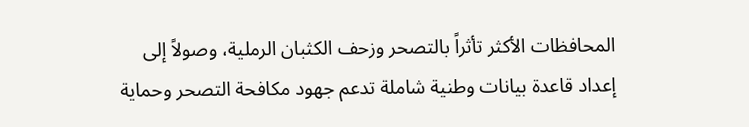المحافظات الأكثر تأثراً بالتصحر وزحف الكثبان الرملية، وصولاً إلى إعداد قاعدة بيانات وطنية شاملة تدعم جهود مكافحة التصحر وحماية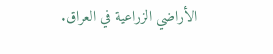الأراضي الزراعية في العراق.